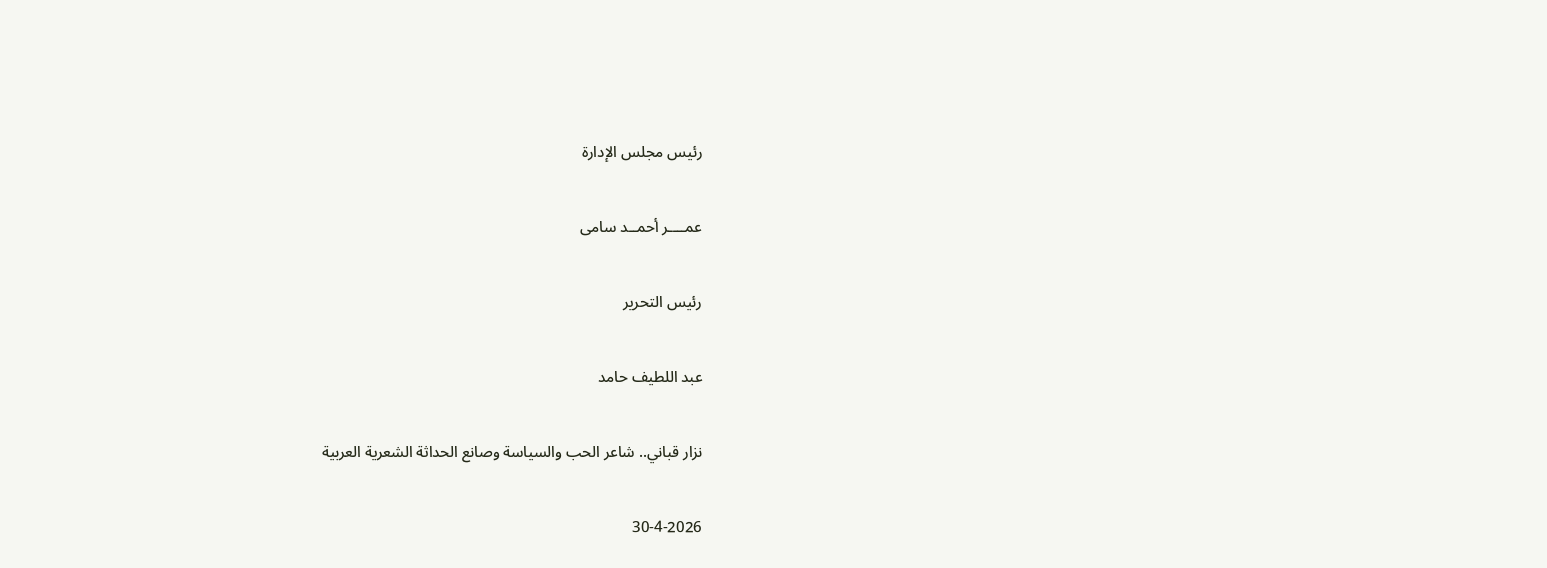رئيس مجلس الإدارة

عمــــر أحمــد سامى

رئيس التحرير

عبد اللطيف حامد

نزار قباني.. شاعر الحب والسياسة وصانع الحداثة الشعرية العربية

30-4-2026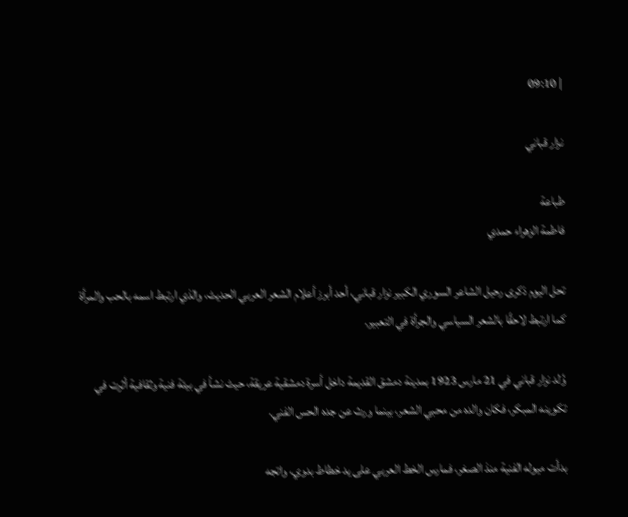| 09:10

نزار قباني

طباعة
فاطمة الزهراء حمدي

تحل اليوم ذكرى رحيل الشاعر السوري الكبير نزار قباني، أحد أبرز أعلام الشعر العربي الحديث، والذي ارتبط اسمه بالحب والمرأة كما ارتبط لاحقًا بالشعر السياسي والجرأة في التعبير.

وُلد نزار قباني في 21 مارس 1923 بمدينة دمشق القديمة داخل أسرة دمشقية عريقة، حيث نشأ في بيئة فنية وثقافية أثرت في تكوينه المبكر، فكان والده من محبي الشعر، بينما ورث عن جده الحس الفني.

بدأت ميوله الفنية منذ الصغر، فمارس الخط العربي على يد خطاط بدوي، واتجه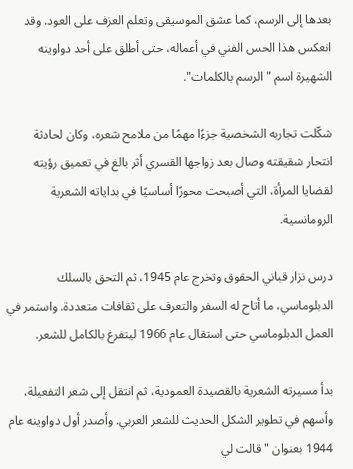بعدها إلى الرسم، كما عشق الموسيقى وتعلم العزف على العود. وقد انعكس هذا الحس الفني في أعماله، حتى أطلق على أحد دواوينه الشهيرة اسم "الرسم بالكلمات".

شكّلت تجاربه الشخصية جزءًا مهمًا من ملامح شعره، وكان لحادثة انتحار شقيقته وصال بعد زواجها القسري أثر بالغ في تعميق رؤيته لقضايا المرأة، التي أصبحت محورًا أساسيًا في بداياته الشعرية الرومانسية.

درس نزار قباني الحقوق وتخرج عام 1945، ثم التحق بالسلك الدبلوماسي، ما أتاح له السفر والتعرف على ثقافات متعددة. واستمر في العمل الدبلوماسي حتى استقال عام 1966 ليتفرغ بالكامل للشعر.

بدأ مسيرته الشعرية بالقصيدة العمودية، ثم انتقل إلى شعر التفعيلة، وأسهم في تطوير الشكل الحديث للشعر العربي. وأصدر أول دواوينه عام 1944 بعنوان "قالت لي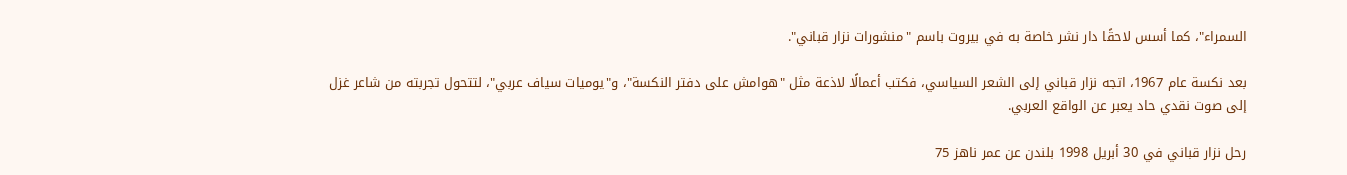السمراء"، كما أسس لاحقًا دار نشر خاصة به في بيروت باسم "منشورات نزار قباني".

بعد نكسة عام 1967، اتجه نزار قباني إلى الشعر السياسي، فكتب أعمالًا لاذعة مثل "هوامش على دفتر النكسة"، و"يوميات سياف عربي"، لتتحول تجربته من شاعر غزل إلى صوت نقدي حاد يعبر عن الواقع العربي.

رحل نزار قباني في 30 أبريل 1998 بلندن عن عمر ناهز 75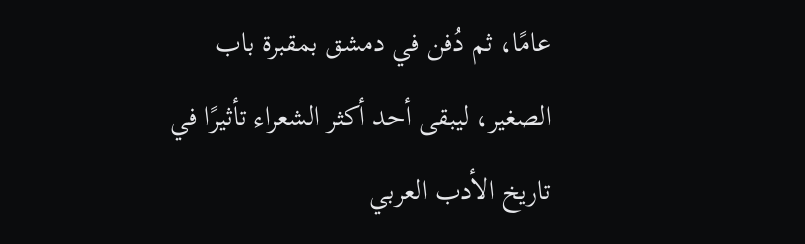عامًا، ثم دُفن في دمشق بمقبرة باب الصغير، ليبقى أحد أكثر الشعراء تأثيرًا في تاريخ الأدب العربي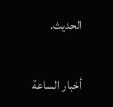الحديث.

أخبار الساعة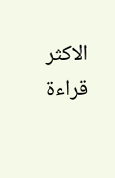الاكثر قراءة